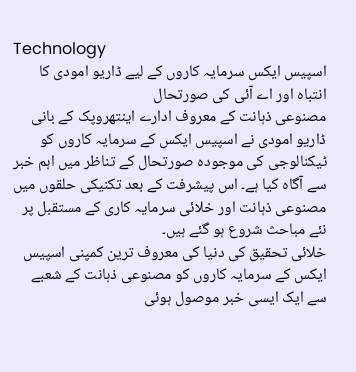Technology
اسپیس ایکس سرمایہ کاروں کے لیے ڈاریو امودی کا انتباہ اور اے آئی کی صورتحال
مصنوعی ذہانت کے معروف ادارے اینتھروپک کے بانی ڈاریو امودی نے اسپیس ایکس کے سرمایہ کاروں کو ٹیکنالوجی کی موجودہ صورتحال کے تناظر میں اہم خبر سے آگاہ کیا ہے۔ اس پیشرفت کے بعد تکنیکی حلقوں میں مصنوعی ذہانت اور خلائی سرمایہ کاری کے مستقبل پر نئے مباحث شروع ہو گئے ہیں۔
خلائی تحقیق کی دنیا کی معروف ترین کمپنی اسپیس ایکس کے سرمایہ کاروں کو مصنوعی ذہانت کے شعبے سے ایک ایسی خبر موصول ہوئی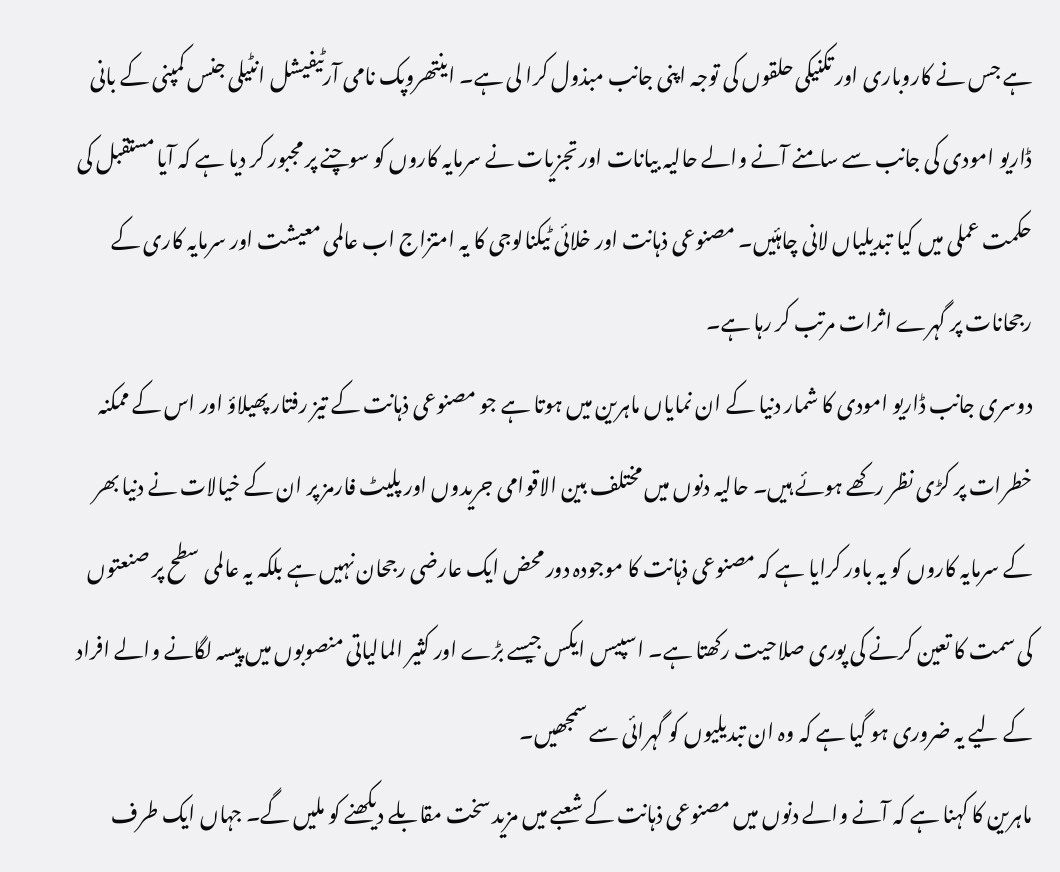ہے جس نے کاروباری اور تکنیکی حلقوں کی توجہ اپنی جانب مبذول کرا لی ہے۔ اینتھروپک نامی آرٹیفیشل انٹیلی جنس کمپنی کے بانی ڈاریو امودی کی جانب سے سامنے آنے والے حالیہ بیانات اور تجزیات نے سرمایہ کاروں کو سوچنے پر مجبور کر دیا ہے کہ آیا مستقبل کی حکمت عملی میں کیا تبدیلیاں لانی چاہئیں۔ مصنوعی ذہانت اور خلائی ٹیکنالوجی کا یہ امتزاج اب عالمی معیشت اور سرمایہ کاری کے رجحانات پر گہرے اثرات مرتب کر رہا ہے۔
دوسری جانب ڈاریو امودی کا شمار دنیا کے ان نمایاں ماہرین میں ہوتا ہے جو مصنوعی ذہانت کے تیز رفتار پھیلاؤ اور اس کے ممکنہ خطرات پر کڑی نظر رکھے ہوئے ہیں۔ حالیہ دنوں میں مختلف بین الاقوامی جریدوں اور پلیٹ فارمز پر ان کے خیالات نے دنیا بھر کے سرمایہ کاروں کو یہ باور کرایا ہے کہ مصنوعی ذہانت کا موجودہ دور محض ایک عارضی رجحان نہیں ہے بلکہ یہ عالمی سطح پر صنعتوں کی سمت کا تعین کرنے کی پوری صلاحیت رکھتا ہے۔ اسپیس ایکس جیسے بڑے اور کثیر المالیاتی منصوبوں میں پیسہ لگانے والے افراد کے لیے یہ ضروری ہو گیا ہے کہ وہ ان تبدیلیوں کو گہرائی سے سمجھیں۔
ماہرین کا کہنا ہے کہ آنے والے دنوں میں مصنوعی ذہانت کے شعبے میں مزید سخت مقابلے دیکھنے کو ملیں گے۔ جہاں ایک طرف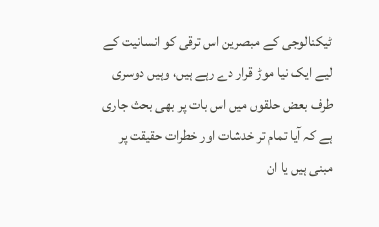ٹیکنالوجی کے مبصرین اس ترقی کو انسانیت کے لیے ایک نیا موڑ قرار دے رہے ہیں، وہیں دوسری طرف بعض حلقوں میں اس بات پر بھی بحث جاری ہے کہ آیا تمام تر خدشات اور خطرات حقیقت پر مبنی ہیں یا ان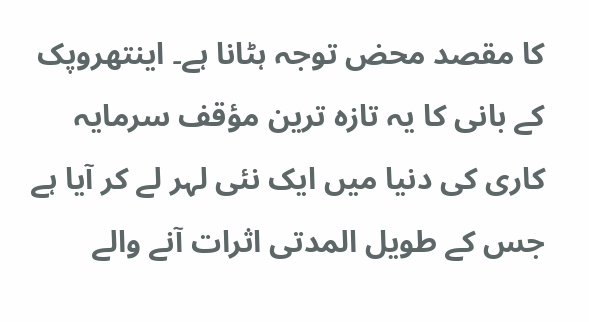کا مقصد محض توجہ ہٹانا ہے۔ اینتھروپک کے بانی کا یہ تازہ ترین مؤقف سرمایہ کاری کی دنیا میں ایک نئی لہر لے کر آیا ہے جس کے طویل المدتی اثرات آنے والے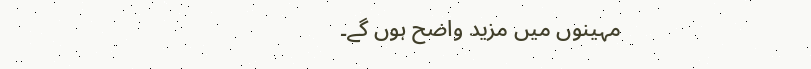مہینوں میں مزید واضح ہوں گے۔